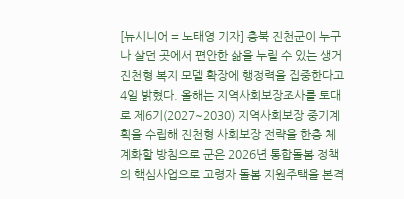[뉴시니어 = 노태영 기자] 충북 진천군이 누구나 살던 곳에서 편안한 삶을 누릴 수 있는 생거진천형 복지 모델 확장에 행정력을 집중한다고 4일 밝혔다. 올해는 지역사회보장조사를 토대로 제6기(2027~2030) 지역사회보장 중기계획을 수립해 진천형 사회보장 전략을 한층 체계화할 방침으로 군은 2026년 통합돌봄 정책의 핵심사업으로 고령자 돌봄 지원주택을 본격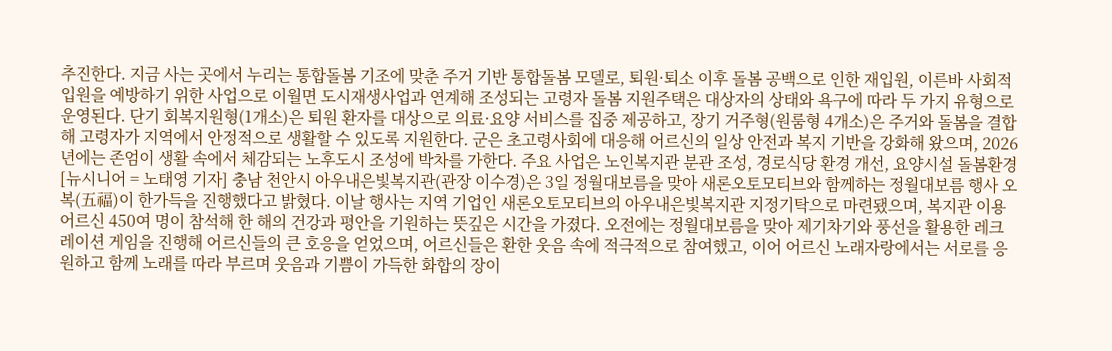추진한다. 지금 사는 곳에서 누리는 통합돌봄 기조에 맞춘 주거 기반 통합돌봄 모델로, 퇴원·퇴소 이후 돌봄 공백으로 인한 재입원, 이른바 사회적 입원을 예방하기 위한 사업으로 이월면 도시재생사업과 연계해 조성되는 고령자 돌봄 지원주택은 대상자의 상태와 욕구에 따라 두 가지 유형으로 운영된다. 단기 회복지원형(1개소)은 퇴원 환자를 대상으로 의료·요양 서비스를 집중 제공하고, 장기 거주형(원룸형 4개소)은 주거와 돌봄을 결합해 고령자가 지역에서 안정적으로 생활할 수 있도록 지원한다. 군은 초고령사회에 대응해 어르신의 일상 안전과 복지 기반을 강화해 왔으며, 2026년에는 존엄이 생활 속에서 체감되는 노후도시 조성에 박차를 가한다. 주요 사업은 노인복지관 분관 조성, 경로식당 환경 개선, 요양시설 돌봄환경
[뉴시니어 = 노태영 기자] 충남 천안시 아우내은빛복지관(관장 이수경)은 3일 정월대보름을 맞아 새론오토모티브와 함께하는 정월대보름 행사 오복(五福)이 한가득을 진행했다고 밝혔다. 이날 행사는 지역 기업인 새론오토모티브의 아우내은빛복지관 지정기탁으로 마련됐으며, 복지관 이용 어르신 450여 명이 참석해 한 해의 건강과 평안을 기원하는 뜻깊은 시간을 가졌다. 오전에는 정월대보름을 맞아 제기차기와 풍선을 활용한 레크레이션 게임을 진행해 어르신들의 큰 호응을 얻었으며, 어르신들은 환한 웃음 속에 적극적으로 참여했고, 이어 어르신 노래자랑에서는 서로를 응원하고 함께 노래를 따라 부르며 웃음과 기쁨이 가득한 화합의 장이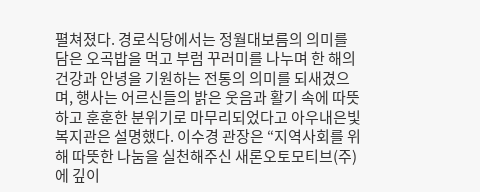펼쳐졌다. 경로식당에서는 정월대보름의 의미를 담은 오곡밥을 먹고 부럼 꾸러미를 나누며 한 해의 건강과 안녕을 기원하는 전통의 의미를 되새겼으며, 행사는 어르신들의 밝은 웃음과 활기 속에 따뜻하고 훈훈한 분위기로 마무리되었다고 아우내은빛복지관은 설명했다. 이수경 관장은 “지역사회를 위해 따뜻한 나눔을 실천해주신 새론오토모티브(주)에 깊이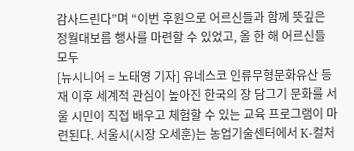감사드린다”며 “이번 후원으로 어르신들과 함께 뜻깊은 정월대보름 행사를 마련할 수 있었고, 올 한 해 어르신들 모두
[뉴시니어 = 노태영 기자] 유네스코 인류무형문화유산 등재 이후 세계적 관심이 높아진 한국의 장 담그기 문화를 서울 시민이 직접 배우고 체험할 수 있는 교육 프로그램이 마련된다. 서울시(시장 오세훈)는 농업기술센터에서 K-컬처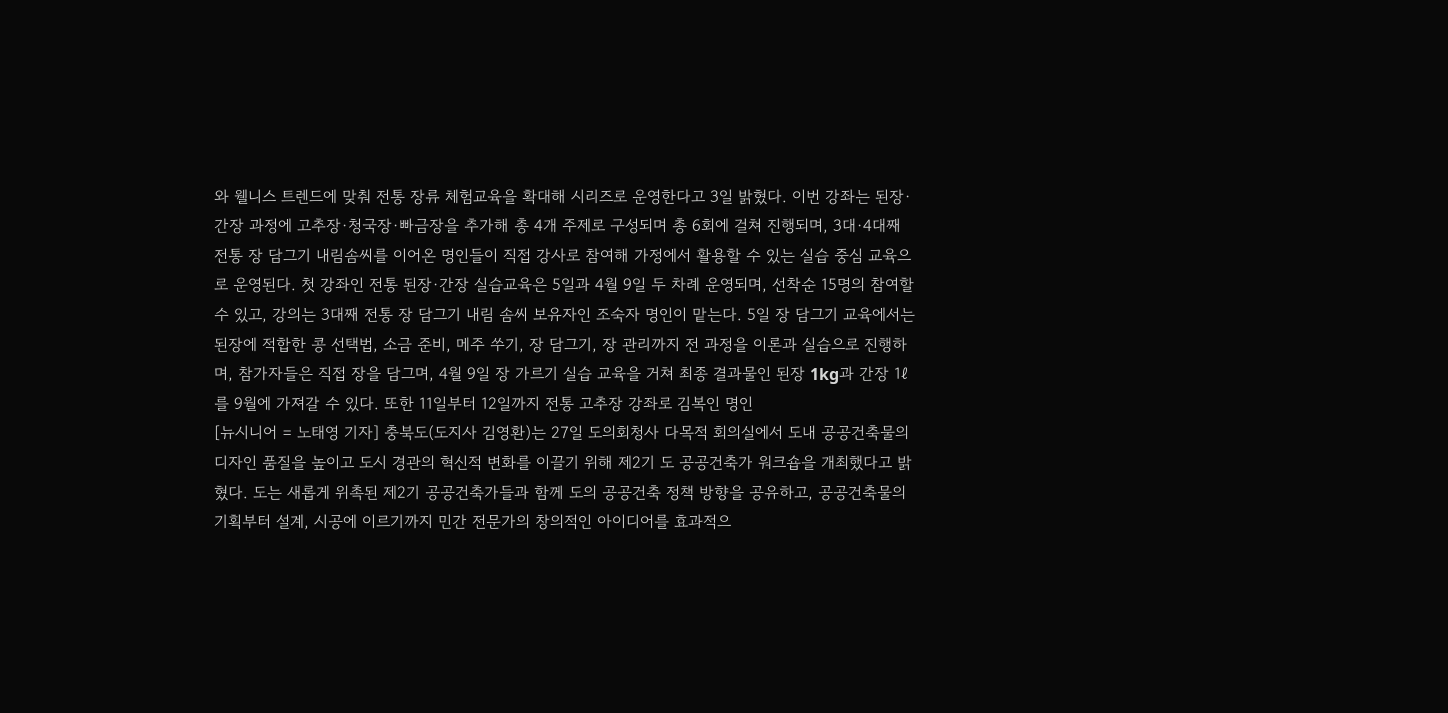와 웰니스 트렌드에 맞춰 전통 장류 체험교육을 확대해 시리즈로 운영한다고 3일 밝혔다. 이번 강좌는 된장·간장 과정에 고추장·청국장·빠금장을 추가해 총 4개 주제로 구성되며 총 6회에 걸쳐 진행되며, 3대·4대째 전통 장 담그기 내림솜씨를 이어온 명인들이 직접 강사로 참여해 가정에서 활용할 수 있는 실습 중심 교육으로 운영된다. 첫 강좌인 전통 된장·간장 실습교육은 5일과 4월 9일 두 차례 운영되며, 선착순 15명의 참여할 수 있고, 강의는 3대째 전통 장 담그기 내림 솜씨 보유자인 조숙자 명인이 맡는다. 5일 장 담그기 교육에서는 된장에 적합한 콩 선택법, 소금 준비, 메주 쑤기, 장 담그기, 장 관리까지 전 과정을 이론과 실습으로 진행하며, 참가자들은 직접 장을 담그며, 4월 9일 장 가르기 실습 교육을 거쳐 최종 결과물인 된장 1kg과 간장 1ℓ를 9월에 가져갈 수 있다. 또한 11일부터 12일까지 전통 고추장 강좌로 김복인 명인
[뉴시니어 = 노태영 기자] 충북도(도지사 김영환)는 27일 도의회청사 다목적 회의실에서 도내 공공건축물의 디자인 품질을 높이고 도시 경관의 혁신적 변화를 이끌기 위해 제2기 도 공공건축가 워크숍을 개최했다고 밝혔다. 도는 새롭게 위촉된 제2기 공공건축가들과 함께 도의 공공건축 정책 방향을 공유하고, 공공건축물의 기획부터 설계, 시공에 이르기까지 민간 전문가의 창의적인 아이디어를 효과적으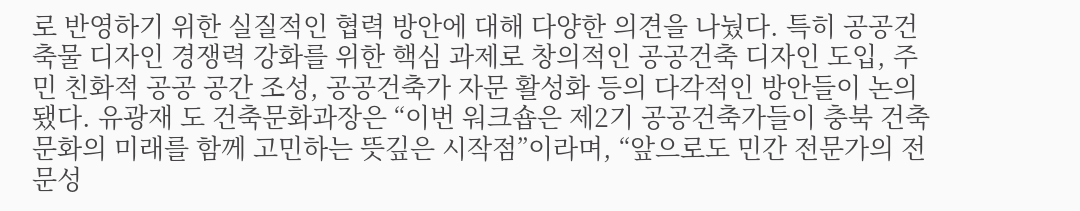로 반영하기 위한 실질적인 협력 방안에 대해 다양한 의견을 나눴다. 특히 공공건축물 디자인 경쟁력 강화를 위한 핵심 과제로 창의적인 공공건축 디자인 도입, 주민 친화적 공공 공간 조성, 공공건축가 자문 활성화 등의 다각적인 방안들이 논의됐다. 유광재 도 건축문화과장은 “이번 워크숍은 제2기 공공건축가들이 충북 건축문화의 미래를 함께 고민하는 뜻깊은 시작점”이라며, “앞으로도 민간 전문가의 전문성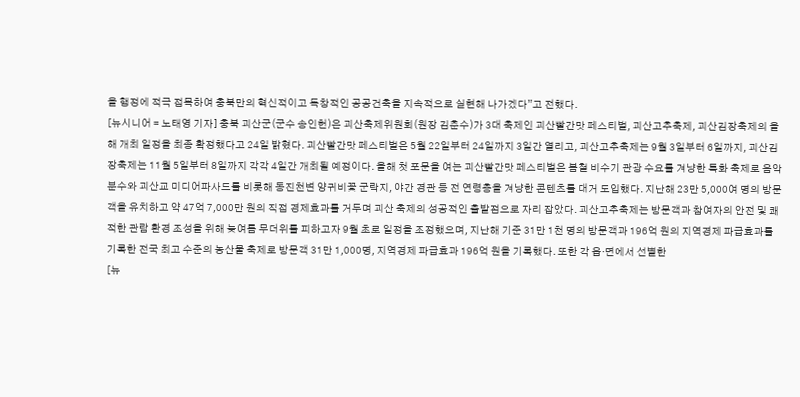을 행정에 적극 접목하여 충북만의 혁신적이고 독창적인 공공건축을 지속적으로 실현해 나가겠다”고 전했다.
[뉴시니어 = 노태영 기자] 충북 괴산군(군수 송인헌)은 괴산축제위원회(원장 김춘수)가 3대 축제인 괴산빨간맛 페스티벌, 괴산고추축제, 괴산김장축제의 올해 개최 일정을 최종 확정했다고 24일 밝혔다. 괴산빨간맛 페스티벌은 5월 22일부터 24일까지 3일간 열리고, 괴산고추축제는 9월 3일부터 6일까지, 괴산김장축제는 11월 5일부터 8일까지 각각 4일간 개최될 예정이다. 올해 첫 포문을 여는 괴산빨간맛 페스티벌은 봄철 비수기 관광 수요를 겨냥한 특화 축제로 음악분수와 괴산교 미디어파사드를 비롯해 동진천변 양귀비꽃 군락지, 야간 경관 등 전 연령층을 겨냥한 콘텐츠를 대거 도입했다. 지난해 23만 5,000여 명의 방문객을 유치하고 약 47억 7,000만 원의 직접 경제효과를 거두며 괴산 축제의 성공적인 출발점으로 자리 잡았다. 괴산고추축제는 방문객과 참여자의 안전 및 쾌적한 관람 환경 조성을 위해 늦여름 무더위를 피하고자 9월 초로 일정을 조정했으며, 지난해 기준 31만 1천 명의 방문객과 196억 원의 지역경제 파급효과를 기록한 전국 최고 수준의 농산물 축제로 방문객 31만 1,000명, 지역경제 파급효과 196억 원을 기록했다. 또한 각 읍·면에서 선별한
[뉴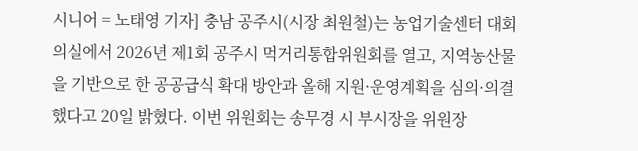시니어 = 노태영 기자] 충남 공주시(시장 최원철)는 농업기술센터 대회의실에서 2026년 제1회 공주시 먹거리통합위원회를 열고, 지역농산물을 기반으로 한 공공급식 확대 방안과 올해 지원·운영계획을 심의·의결했다고 20일 밝혔다. 이번 위원회는 송무경 시 부시장을 위원장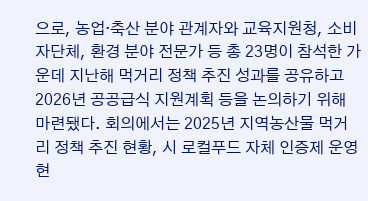으로, 농업·축산 분야 관계자와 교육지원청, 소비자단체, 환경 분야 전문가 등 총 23명이 참석한 가운데 지난해 먹거리 정책 추진 성과를 공유하고 2026년 공공급식 지원계획 등을 논의하기 위해 마련됐다. 회의에서는 2025년 지역농산물 먹거리 정책 추진 현황, 시 로컬푸드 자체 인증제 운영 현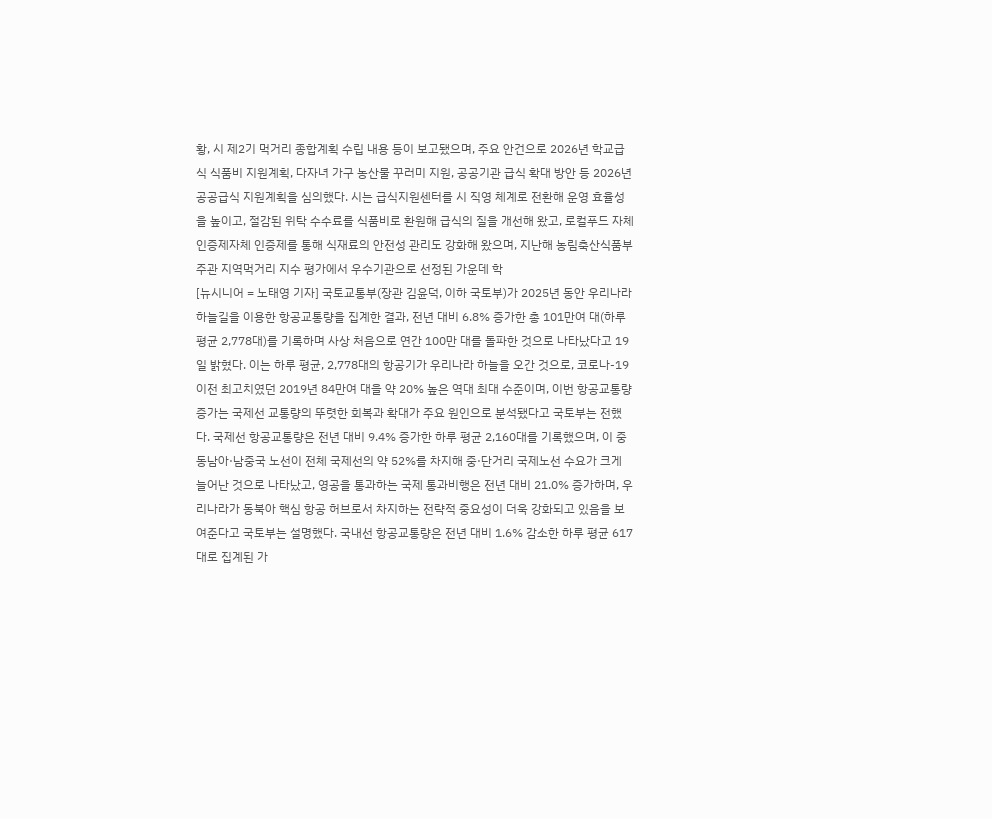황, 시 제2기 먹거리 종합계획 수립 내용 등이 보고됐으며, 주요 안건으로 2026년 학교급식 식품비 지원계획, 다자녀 가구 농산물 꾸러미 지원, 공공기관 급식 확대 방안 등 2026년 공공급식 지원계획을 심의했다. 시는 급식지원센터를 시 직영 체계로 전환해 운영 효율성을 높이고, 절감된 위탁 수수료를 식품비로 환원해 급식의 질을 개선해 왔고, 로컬푸드 자체 인증제자체 인증제를 통해 식재료의 안전성 관리도 강화해 왔으며, 지난해 농림축산식품부 주관 지역먹거리 지수 평가에서 우수기관으로 선정된 가운데 학
[뉴시니어 = 노태영 기자] 국토교통부(장관 김윤덕, 이하 국토부)가 2025년 동안 우리나라 하늘길을 이용한 항공교통량을 집계한 결과, 전년 대비 6.8% 증가한 총 101만여 대(하루 평균 2,778대)를 기록하며 사상 처음으로 연간 100만 대를 돌파한 것으로 나타났다고 19일 밝혔다. 이는 하루 평균, 2,778대의 항공기가 우리나라 하늘을 오간 것으로, 코로나-19 이전 최고치였던 2019년 84만여 대을 약 20% 높은 역대 최대 수준이며, 이번 항공교통량 증가는 국제선 교통량의 뚜렷한 회복과 확대가 주요 원인으로 분석됐다고 국토부는 전했다. 국제선 항공교통량은 전년 대비 9.4% 증가한 하루 평균 2,160대를 기록했으며, 이 중 동남아·남중국 노선이 전체 국제선의 약 52%를 차지해 중·단거리 국제노선 수요가 크게 늘어난 것으로 나타났고, 영공을 통과하는 국제 통과비행은 전년 대비 21.0% 증가하며, 우리나라가 동북아 핵심 항공 허브로서 차지하는 전략적 중요성이 더욱 강화되고 있음을 보여준다고 국토부는 설명했다. 국내선 항공교통량은 전년 대비 1.6% 감소한 하루 평균 617대로 집계된 가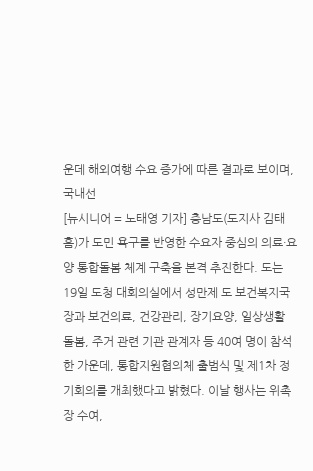운데 해외여행 수요 증가에 따른 결과로 보이며, 국내선
[뉴시니어 = 노태영 기자] 충남도(도지사 김태흠)가 도민 욕구를 반영한 수요자 중심의 의료·요양 통합돌봄 체계 구축을 본격 추진한다. 도는 19일 도청 대회의실에서 성만제 도 보건복지국장과 보건의료, 건강관리, 장기요양, 일상생활 돌봄, 주거 관련 기관 관계자 등 40여 명이 참석한 가운데, 통합지원협의체 출범식 및 제1차 정기회의를 개최했다고 밝혔다. 이날 행사는 위촉장 수여,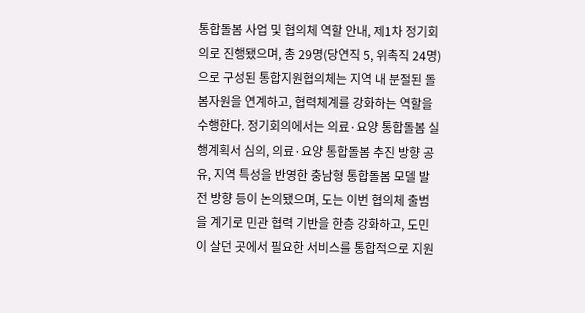통합돌봄 사업 및 협의체 역할 안내, 제1차 정기회의로 진행됐으며, 총 29명(당연직 5, 위촉직 24명)으로 구성된 통합지원협의체는 지역 내 분절된 돌봄자원을 연계하고, 협력체계를 강화하는 역할을 수행한다. 정기회의에서는 의료·요양 통합돌봄 실행계획서 심의, 의료·요양 통합돌봄 추진 방향 공유, 지역 특성을 반영한 충남형 통합돌봄 모델 발전 방향 등이 논의됐으며, 도는 이번 협의체 출범을 계기로 민관 협력 기반을 한층 강화하고, 도민이 살던 곳에서 필요한 서비스를 통합적으로 지원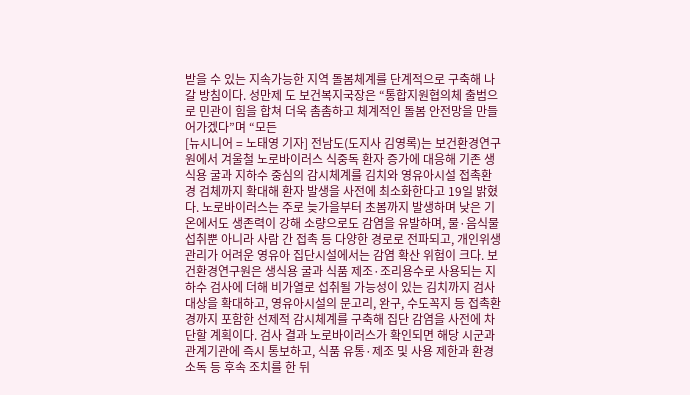받을 수 있는 지속가능한 지역 돌봄체계를 단계적으로 구축해 나갈 방침이다. 성만제 도 보건복지국장은 “통합지원협의체 출범으로 민관이 힘을 합쳐 더욱 촘촘하고 체계적인 돌봄 안전망을 만들어가겠다”며 “모든
[뉴시니어 = 노태영 기자] 전남도(도지사 김영록)는 보건환경연구원에서 겨울철 노로바이러스 식중독 환자 증가에 대응해 기존 생식용 굴과 지하수 중심의 감시체계를 김치와 영유아시설 접촉환경 검체까지 확대해 환자 발생을 사전에 최소화한다고 19일 밝혔다. 노로바이러스는 주로 늦가을부터 초봄까지 발생하며 낮은 기온에서도 생존력이 강해 소량으로도 감염을 유발하며, 물·음식물 섭취뿐 아니라 사람 간 접촉 등 다양한 경로로 전파되고, 개인위생 관리가 어려운 영유아 집단시설에서는 감염 확산 위험이 크다. 보건환경연구원은 생식용 굴과 식품 제조·조리용수로 사용되는 지하수 검사에 더해 비가열로 섭취될 가능성이 있는 김치까지 검사 대상을 확대하고, 영유아시설의 문고리, 완구, 수도꼭지 등 접촉환경까지 포함한 선제적 감시체계를 구축해 집단 감염을 사전에 차단할 계획이다. 검사 결과 노로바이러스가 확인되면 해당 시군과 관계기관에 즉시 통보하고, 식품 유통·제조 및 사용 제한과 환경 소독 등 후속 조치를 한 뒤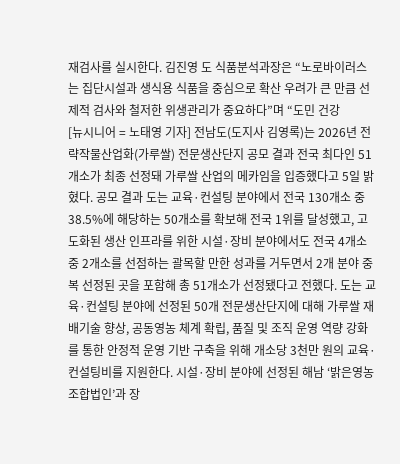재검사를 실시한다. 김진영 도 식품분석과장은 “노로바이러스는 집단시설과 생식용 식품을 중심으로 확산 우려가 큰 만큼 선제적 검사와 철저한 위생관리가 중요하다”며 “도민 건강
[뉴시니어 = 노태영 기자] 전남도(도지사 김영록)는 2026년 전략작물산업화(가루쌀) 전문생산단지 공모 결과 전국 최다인 51개소가 최종 선정돼 가루쌀 산업의 메카임을 입증했다고 5일 밝혔다. 공모 결과 도는 교육·컨설팅 분야에서 전국 130개소 중 38.5%에 해당하는 50개소를 확보해 전국 1위를 달성했고, 고도화된 생산 인프라를 위한 시설·장비 분야에서도 전국 4개소 중 2개소를 선점하는 괄목할 만한 성과를 거두면서 2개 분야 중복 선정된 곳을 포함해 총 51개소가 선정됐다고 전했다. 도는 교육·컨설팅 분야에 선정된 50개 전문생산단지에 대해 가루쌀 재배기술 향상, 공동영농 체계 확립, 품질 및 조직 운영 역량 강화를 통한 안정적 운영 기반 구축을 위해 개소당 3천만 원의 교육·컨설팅비를 지원한다. 시설·장비 분야에 선정된 해남 ‘밝은영농조합법인’과 장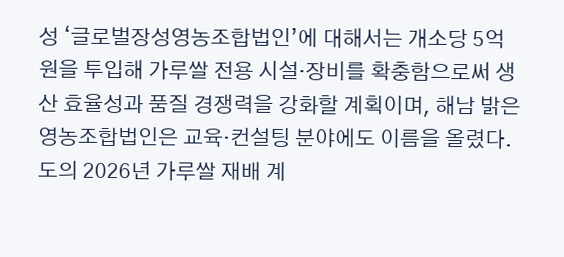성 ‘글로벌장성영농조합법인’에 대해서는 개소당 5억 원을 투입해 가루쌀 전용 시설·장비를 확충함으로써 생산 효율성과 품질 경쟁력을 강화할 계획이며, 해남 밝은영농조합법인은 교육·컨설팅 분야에도 이름을 올렸다. 도의 2026년 가루쌀 재배 계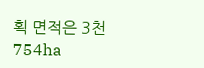획 면적은 3천754ha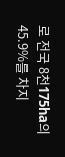로 전국 8천175ha의 45.9%를 차지